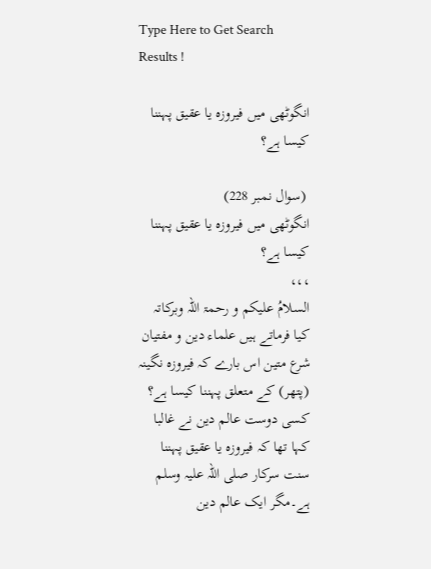Type Here to Get Search Results !

انگوٹھی میں فیروزہ یا عقیق پہننا کیسا ہے؟

 (سوال نمبر 228)
انگوٹھی میں فیروزہ یا عقیق پہننا کیسا ہے؟
،،،
السلامُ علیکم و رحمۃ اللہ وبرکاتہ
کیا فرماتے ہیں علماء دین و مفتیان شرع متین اس بارے کہ فیروزہ نگینہ (پتھر) کے متعلق پہننا کیسا ہے؟ کسی دوست عالم دین نے غالبا کہا تھا کہ فیروزہ یا عقیق پہننا سنت سرکار صلی اللہ علیہ وسلم ہے۔مگر ایک عالم دین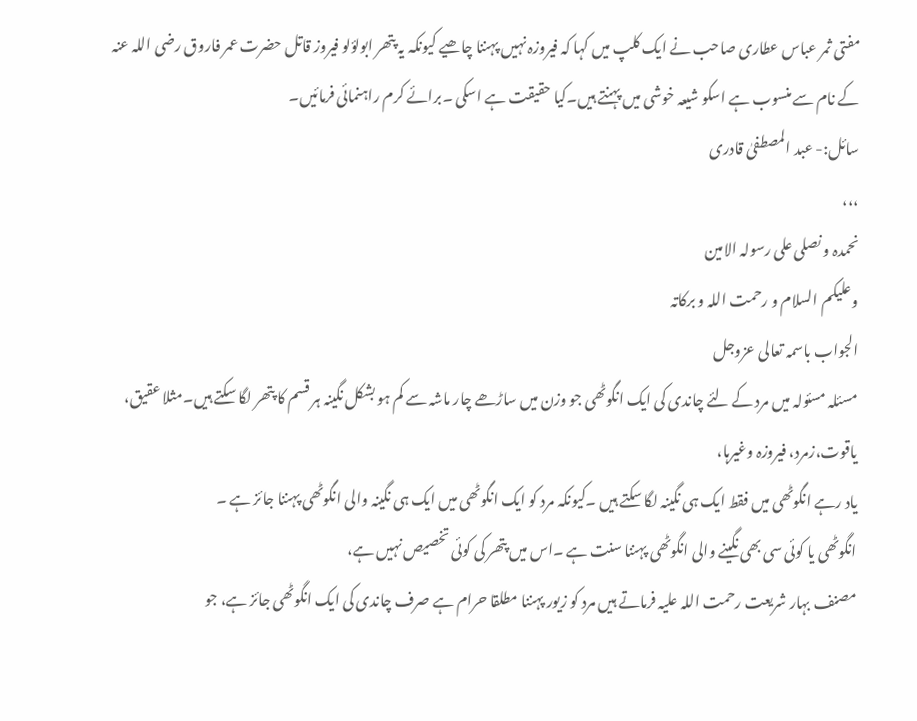مفتی ثمر عباس عطاری صاحب نے ایک کلپ میں کہا کہ فیروزہ نہیں پہننا چاھیے کیونکہ یہ پتھر ابولؤلو فیروز قاتل حضرت عمر فاروق رضی اللہ عنہ کے نام سے منسوب ہے اسکو شیعہ خوشی میں پہنتے ہیں۔کیا حقیقت ہے اسکی ۔برائے کرم راہنمائی فرمائیں۔
سائل:- عبد المصطفیٰ قادری
،،،
نحمدہ و نصلی علی رسولہ الامین
وعلیکم السلام و رحمت اللہ و برکاتہ
الجواب باسمہ تعالی عزوجل
مسئلہ مسئولہ میں مرد کے لئے چاندی کی ایک انگوٹھی جو وزن میں ساڑھے چار ماشہ سے کم ہو بشکل نگینہ ہر قسم کا پتھر لگا سکتے ہیں۔مثلا عقیق، یاقوت،زمرد، فیروزہ وغیرہا،
یاد رہے انگوٹھی میں فقط ایک ہی نگینہ لگا سکتے ہیں ۔کیونکہ مرد کو ایک انگوٹھی میں ایک ہی نگینہ والی انگوٹھی پہننا جائز ہے ۔
انگوٹھی یا کوئی سی بھی نگینے والی انگوٹھی پہننا سنت ہے ۔اس میں پتھر کی کوئی تخصیص نہیں ہے،
مصنف بہار شریعت رحمت اللہ علیہ فرماتے ہیں مرد کو زیور پہننا مطلقا حرام ہے صرف چاندی کی ایک انگوٹھی جائز ہے، جو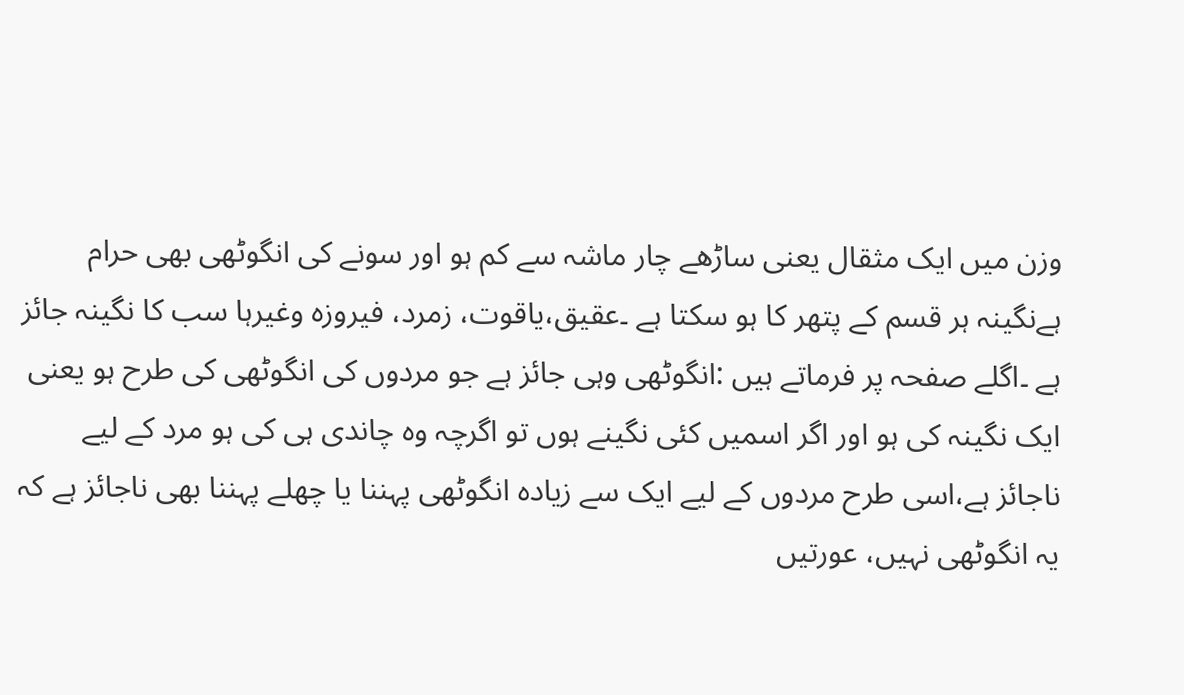وزن میں ایک مثقال یعنی ساڑھے چار ماشہ سے کم ہو اور سونے کی انگوٹھی بھی حرام ہےنگینہ ہر قسم کے پتھر کا ہو سکتا ہے ۔عقیق،یاقوت، زمرد، فیروزہ وغیرہا سب کا نگینہ جائز ہے ۔اگلے صفحہ پر فرماتے ہیں :انگوٹھی وہی جائز ہے جو مردوں کی انگوٹھی کی طرح ہو یعنی ایک نگینہ کی ہو اور اگر اسمیں کئی نگینے ہوں تو اگرچہ وہ چاندی ہی کی ہو مرد کے لیے ناجائز ہے،اسی طرح مردوں کے لیے ایک سے زیادہ انگوٹھی پہننا یا چھلے پہننا بھی ناجائز ہے کہ یہ انگوٹھی نہیں، عورتیں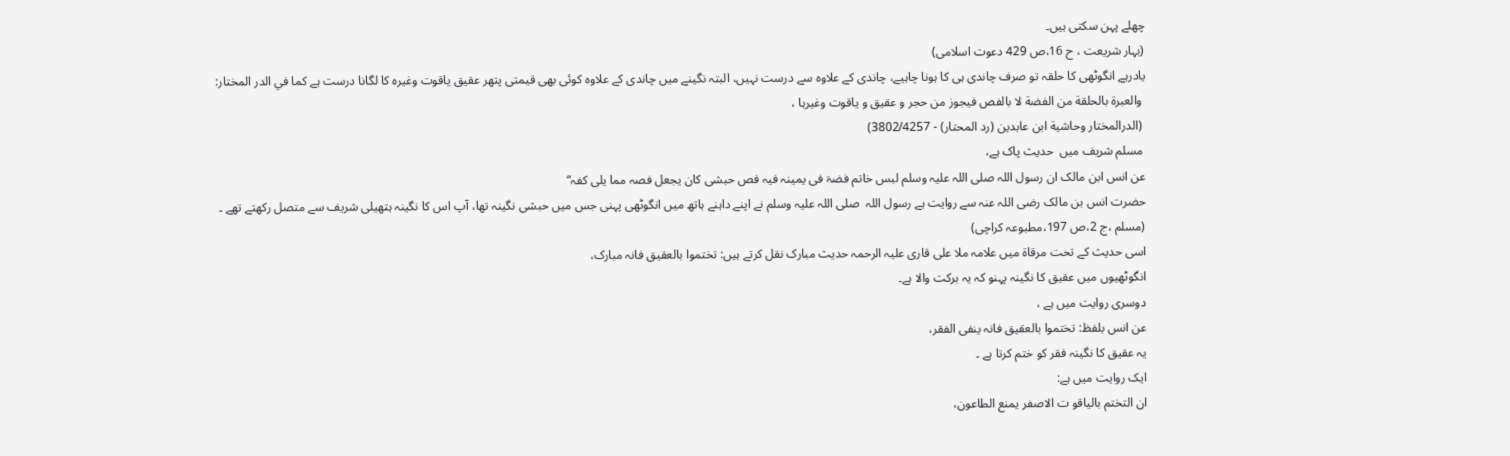چھلے پہن سکتی ہیں۔
(بہار شریعت ، ح 16،ص 429 دعوت اسلامی)
یادرہے انگوٹھی کا حلقہ تو صرف چاندی ہی کا ہونا چاہیے، چاندی کے علاوہ سے درست نہیں، البتہ نگینے میں چاندی کے علاوہ کوئی بھی قیمتی پتھر عقیق یاقوت وغیرہ کا لگانا درست ہے كما في الدر المختار:
 والعبرة بالحلقة من الفضة لا بالفص فیجوز من حجر و عقیق و یاقوت وغیرہا ،
 (الدرالمختار وحاشية ابن عابدين (رد المحتار) - 3802/4257)
 مسلم شریف میں  حدیث پاک ہے،
عن انس ابن مالک ان رسول اللہ صلی اللہ علیہ وسلم لبس خاتم فضۃ فی یمینہ فیہ فص حبشی کان یجعل فصہ مما یلی کفہ“
حضرت انس بن مالک رضی اللہ عنہ سے روایت ہے رسول اللہ  صلی اللہ علیہ وسلم نے اپنے داہنے ہاتھ میں انگوٹھی پہنی جس میں حبشی نگینہ تھا، آپ اس کا نگینہ ہتھیلی شریف سے متصل رکھتے تھے ۔
(مسلم ،ج 2،ص 197،مطبوعہ کراچی)
اسی حدیث کے تحت مرقاۃ میں علامہ ملا علی قاری علیہ الرحمہ حدیث مبارک نقل کرتے ہیں: تختموا بالعقیق فانہ مبارک،
انگوٹھیوں میں عقیق کا نگینہ پہنو کہ یہ برکت والا ہے۔
دوسری روایت میں ہے ،
عن انس بلفظ: تختموا بالعقیق فانہ ینفی الفقر،
یہ عقیق کا نگینہ فقر کو ختم کرتا ہے ۔
ایک روایت میں ہے:
ان التختم بالیاقو ت الاصفر یمنع الطاعون،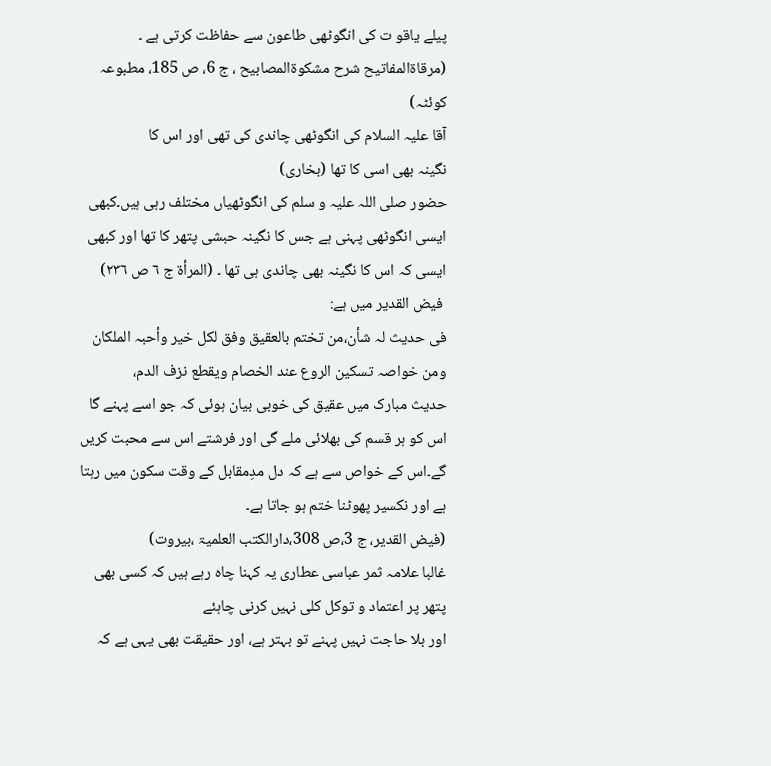پیلے یاقو ت کی انگوٹھی طاعون سے حفاظت کرتی ہے ۔
(مرقاۃالمفاتیح شرح مشکوۃالمصابیح ، ج 6، ص 185، مطبوعہ کوئٹہ)
آقا علیہ السلام کی انگوٹھی چاندی کی تھی اور اس کا
نگینہ بھی اسی کا تھا (بخاری)
حضور صلی اللہ علیہ و سلم کی انگوٹھیاں مختلف رہی ہیں۔کبھی ایسی انگوٹھی پہنی ہے جس کا نگینہ حبشی پتھر کا تھا اور کبھی ایسی کہ اس کا نگینہ بھی چاندی ہی تھا ۔ (المرأة ج ٦ ص ٢٣٦)
 فیض القدیر میں ہے:
فی حدیث لہ شأن،من تختم بالعقیق وفق لکل خیر وأحبہ الملکان ومن خواصہ تسکین الروع عند الخصام ویقطع نزف الدم،
حدیث مبارک میں عقیق کی خوبی بیان ہوئی کہ جو اسے پہنے گا اس کو ہر قسم کی بھلائی ملے گی اور فرشتے اس سے محبت کریں گے۔اس کے خواص سے ہے کہ دل مدِمقابل کے وقت سکون میں رہتا ہے اور نکسیر پھوٹنا ختم ہو جاتا ہے۔
(فیض القدیر، ج 3،ص 308،دارالکتب العلمیۃ ،بیروت)
غالبا علامہ ثمر عباسی عطاری یہ کہنا چاہ رہے ہیں کہ کسی بھی پتھر پر اعتماد و توکل کلی نہیں کرنی چاہئے
اور بلا حاجت نہیں پہنے تو بہتر ہے، اور حقیقت بھی یہی ہے کہ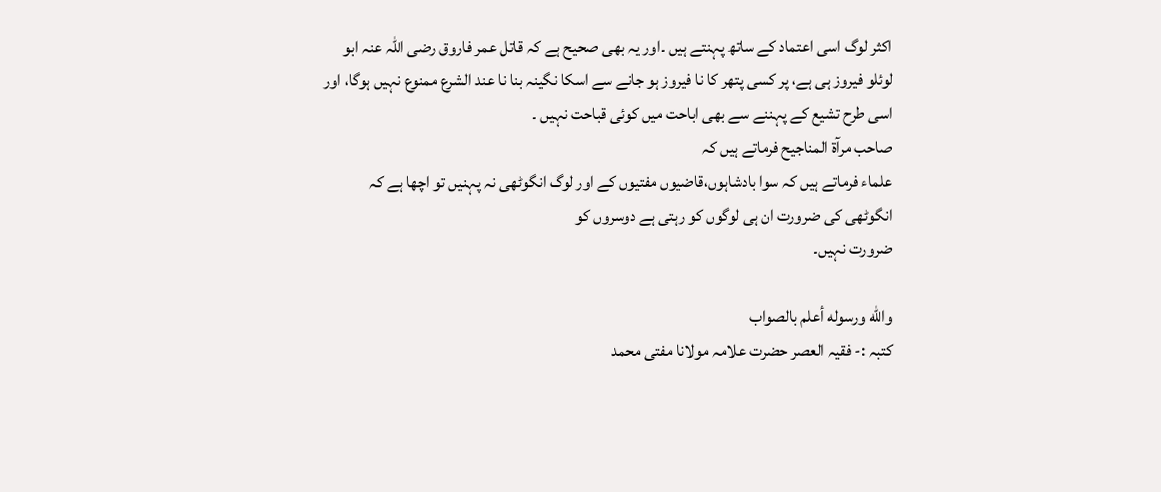اکثر لوگ اسی اعتماد کے ساتھ پہنتے ہیں ۔اور یہ بھی صحیح ہے کہ قاتل عمر فاروق رضی اللہ عنہ ابو لوئلو فیروز ہی ہے، پر کسی پتھر کا نا فیروز ہو جانے سے اسکا نگینہ بنا نا عند الشرع ممنوع نہیں ہوگا، اور اسی طرح تشیع کے پہننے سے بھی اباحت میں کوئی قباحت نہیں ۔
صاحب مرآة المناجيح فرماتے ہیں کہ
علماء فرماتے ہیں کہ سوا بادشاہوں،قاضیوں مفتیوں کے اور لوگ انگوٹھی نہ پہنیں تو اچھا ہے کہ انگوٹھی کی ضرورت ان ہی لوگوں کو رہتی ہے دوسروں کو
ضرورت نہیں۔

والله ورسوله أعلم بالصواب
کتبہ :- فقیہ العصر حضرت علامہ مولانا مفتی محمد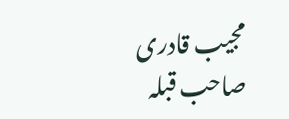مجيب قادری  صاحب قبلہ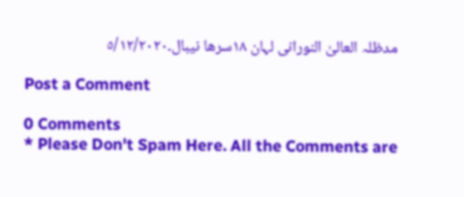مدظلہ العالیٰ النورانی لہان ١٨سرها نيبال۔٥/١٢/٢٠٢٠

Post a Comment

0 Comments
* Please Don't Spam Here. All the Comments are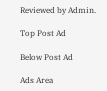Reviewed by Admin.

Top Post Ad

Below Post Ad

Ads Area